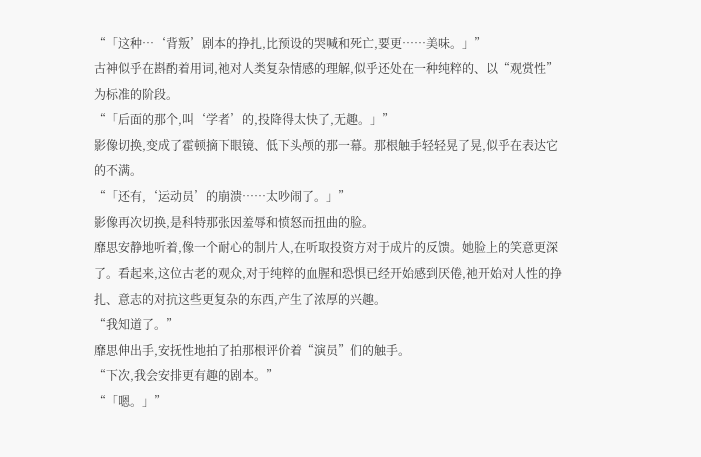“「这种…‘背叛’剧本的挣扎,比预设的哭喊和死亡,要更……美味。」”
古神似乎在斟酌着用词,祂对人类复杂情感的理解,似乎还处在一种纯粹的、以“观赏性”为标准的阶段。
“「后面的那个,叫‘学者’的,投降得太快了,无趣。」”
影像切换,变成了霍顿摘下眼镜、低下头颅的那一幕。那根触手轻轻晃了晃,似乎在表达它的不满。
“「还有,‘运动员’的崩溃……太吵闹了。」”
影像再次切换,是科特那张因羞辱和愤怒而扭曲的脸。
靡思安静地听着,像一个耐心的制片人,在听取投资方对于成片的反馈。她脸上的笑意更深了。看起来,这位古老的观众,对于纯粹的血腥和恐惧已经开始感到厌倦,祂开始对人性的挣扎、意志的对抗这些更复杂的东西,产生了浓厚的兴趣。
“我知道了。”
靡思伸出手,安抚性地拍了拍那根评价着“演员”们的触手。
“下次,我会安排更有趣的剧本。”
“「嗯。」”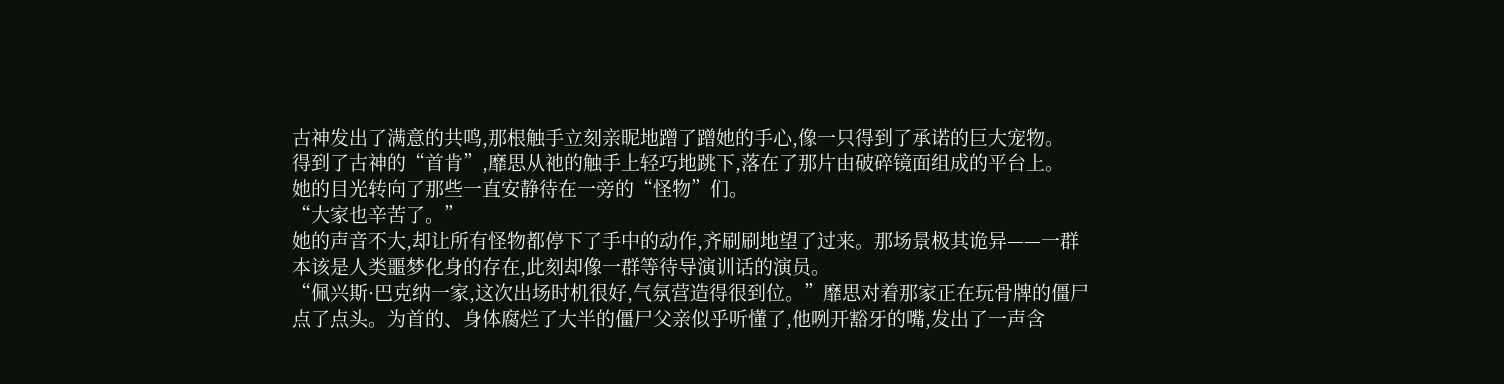古神发出了满意的共鸣,那根触手立刻亲昵地蹭了蹭她的手心,像一只得到了承诺的巨大宠物。
得到了古神的“首肯”,靡思从祂的触手上轻巧地跳下,落在了那片由破碎镜面组成的平台上。
她的目光转向了那些一直安静待在一旁的“怪物”们。
“大家也辛苦了。”
她的声音不大,却让所有怪物都停下了手中的动作,齐刷刷地望了过来。那场景极其诡异——一群本该是人类噩梦化身的存在,此刻却像一群等待导演训话的演员。
“佩兴斯·巴克纳一家,这次出场时机很好,气氛营造得很到位。”靡思对着那家正在玩骨牌的僵尸点了点头。为首的、身体腐烂了大半的僵尸父亲似乎听懂了,他咧开豁牙的嘴,发出了一声含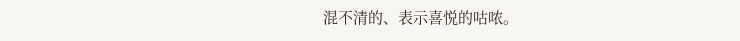混不清的、表示喜悦的咕哝。